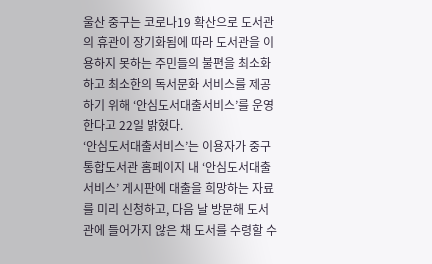울산 중구는 코로나19 확산으로 도서관의 휴관이 장기화됨에 따라 도서관을 이용하지 못하는 주민들의 불편을 최소화하고 최소한의 독서문화 서비스를 제공하기 위해 ‘안심도서대출서비스’를 운영한다고 22일 밝혔다.
‘안심도서대출서비스’는 이용자가 중구통합도서관 홈페이지 내 ‘안심도서대출서비스’ 게시판에 대출을 희망하는 자료를 미리 신청하고, 다음 날 방문해 도서관에 들어가지 않은 채 도서를 수령할 수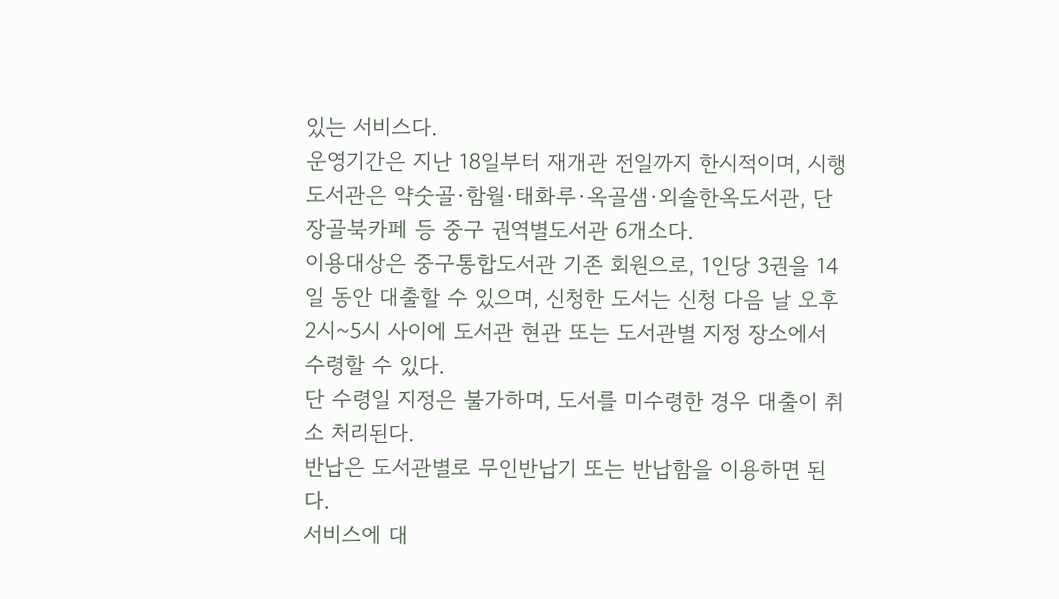있는 서비스다.
운영기간은 지난 18일부터 재개관 전일까지 한시적이며, 시행 도서관은 약숫골·함월·태화루·옥골샘·외솔한옥도서관, 단장골북카페 등 중구 권역별도서관 6개소다.
이용대상은 중구통합도서관 기존 회원으로, 1인당 3권을 14일 동안 대출할 수 있으며, 신청한 도서는 신청 다음 날 오후 2시~5시 사이에 도서관 현관 또는 도서관별 지정 장소에서 수령할 수 있다.
단 수령일 지정은 불가하며, 도서를 미수령한 경우 대출이 취소 처리된다.
반납은 도서관별로 무인반납기 또는 반납함을 이용하면 된다.
서비스에 대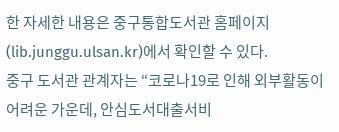한 자세한 내용은 중구통합도서관 홈페이지(lib.junggu.ulsan.kr)에서 확인할 수 있다.
중구 도서관 관계자는 “코로나19로 인해 외부활동이 어려운 가운데, 안심도서대출서비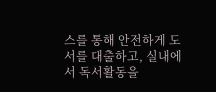스를 통해 안전하게 도서를 대출하고, 실내에서 독서활동을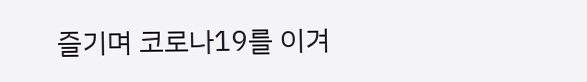즐기며 코로나19를 이겨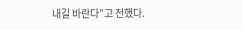내길 바란다”고 전했다.